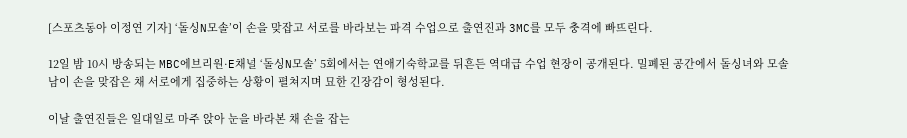[스포츠동아 이정연 기자] ‘돌싱N모솔’이 손을 맞잡고 서로를 바라보는 파격 수업으로 출연진과 3MC를 모두 충격에 빠뜨린다.

12일 밤 10시 방송되는 MBC에브리원·E채널 ‘돌싱N모솔’ 5회에서는 연애기숙학교를 뒤흔든 역대급 수업 현장이 공개된다. 밀폐된 공간에서 돌싱녀와 모솔남이 손을 맞잡은 채 서로에게 집중하는 상황이 펼쳐지며 묘한 긴장감이 형성된다.

이날 출연진들은 일대일로 마주 앉아 눈을 바라본 채 손을 잡는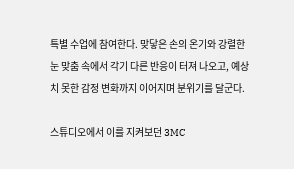특별 수업에 참여한다. 맞닿은 손의 온기와 강렬한 눈 맞춤 속에서 각기 다른 반응이 터져 나오고, 예상치 못한 감정 변화까지 이어지며 분위기를 달군다.

스튜디오에서 이를 지켜보던 3MC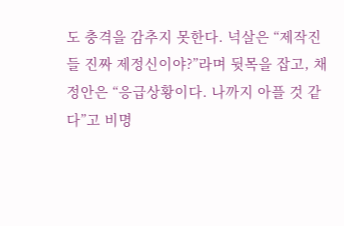도 충격을 감추지 못한다. 넉살은 “제작진들 진짜 제정신이야?”라며 뒷목을 잡고, 채정안은 “응급상황이다. 나까지 아플 것 같다”고 비명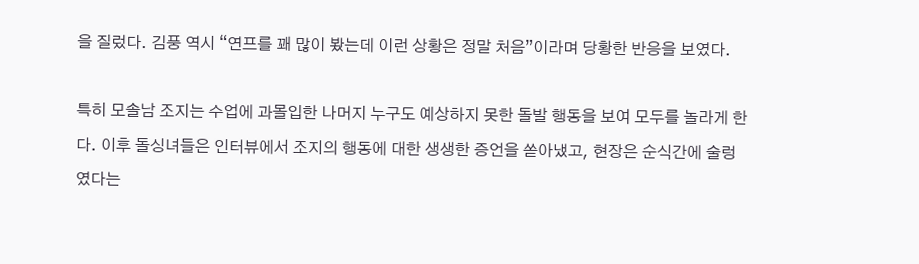을 질렀다. 김풍 역시 “연프를 꽤 많이 봤는데 이런 상황은 정말 처음”이라며 당황한 반응을 보였다.

특히 모솔남 조지는 수업에 과몰입한 나머지 누구도 예상하지 못한 돌발 행동을 보여 모두를 놀라게 한다. 이후 돌싱녀들은 인터뷰에서 조지의 행동에 대한 생생한 증언을 쏟아냈고, 현장은 순식간에 술렁였다는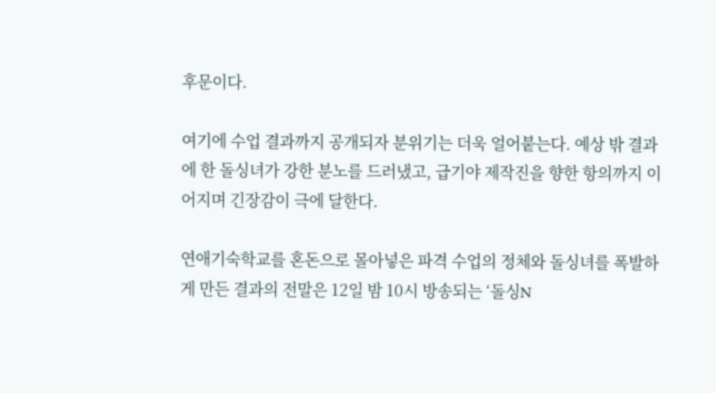후문이다.

여기에 수업 결과까지 공개되자 분위기는 더욱 얼어붙는다. 예상 밖 결과에 한 돌싱녀가 강한 분노를 드러냈고, 급기야 제작진을 향한 항의까지 이어지며 긴장감이 극에 달한다.

연애기숙학교를 혼돈으로 몰아넣은 파격 수업의 정체와 돌싱녀를 폭발하게 만든 결과의 전말은 12일 밤 10시 방송되는 ‘돌싱N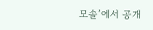모솔’에서 공개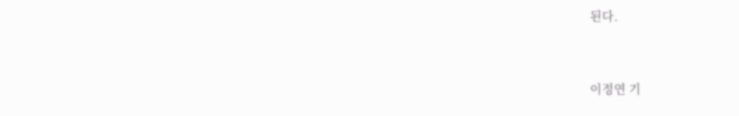된다.


이정연 기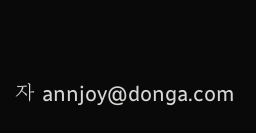자 annjoy@donga.com